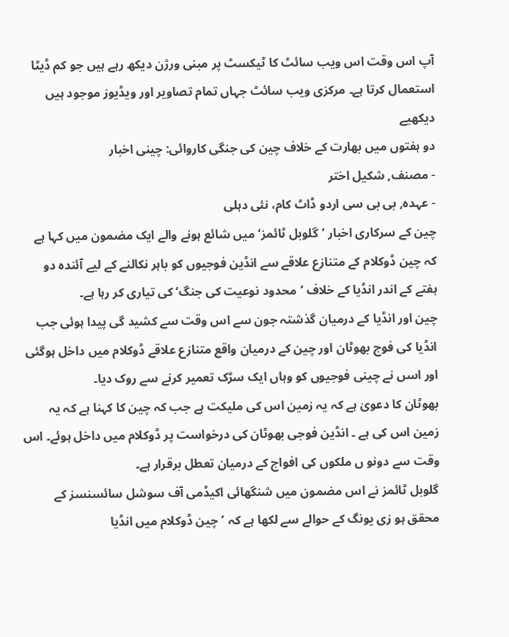آپ اس وقت اس ویب سائٹ کا ٹیکسٹ پر مبنی ورژن دیکھ رہے ہیں جو کم ڈیٹا استعمال کرتا ہے۔ مرکزی ویب سائٹ جہاں تمام تصاویر اور ویڈیوز موجود ہیں دیکھیے
دو ہفتوں میں بھارت کے خلاف چین کی جنگی کاروائی: چینی اخبار
- مصنف, شکیل اختر
- عہدہ, بی بی سی اردو ڈاٹ کام، نئی دہلی
چین کے سرکاری اخبار ’گلوبل ٹائمز‘ میں شائع ہونے والے ایک مضمون میں کہا ہے کہ چین ڈوکلام کے متنازع علاقے سے انڈین فوجیوں کو باہر نکالنے کے لیے آئندہ دو ہفتے کے اندر انڈیا کے خلاف ’محدود نوعیت کی جنگ‘ کی تیاری کر رہا ہے۔
چین اور انڈیا کے درمیان گذشتہ جون سے اس وقت سے کشید گی پیدا ہوئی جب انڈیا کی فوج بھوٹان اور چین کے درمیان واقع متنازع علاقے ڈوکلام میں داخل ہوگئی اور اسں نے چینی فوجیوں کو وہاں ایک سڑک تعمیر کرنے سے روک دیا۔
بھوٹان کا دعویٰ ہے کہ یہ زمین اس کی ملیکت ہے جب کہ چین کا کہنا ہے کہ یہ زمین اس کی ہے ۔ انڈین فوجی بھوٹان کی درخواست پر ڈوکلام میں داخل ہوئے۔ اس وقت سے دونو ں ملکوں کی افواج کے درمیان تعطل برقرار ہے۔
گلوبل ٹائمز نے اس مضمون میں شنگھائی اکیڈمی آف سوشل سائسنسز کے محقق ہو زی یونگ کے حوالے سے لکھا ہے کہ ’چین ڈوکلام میں انڈیا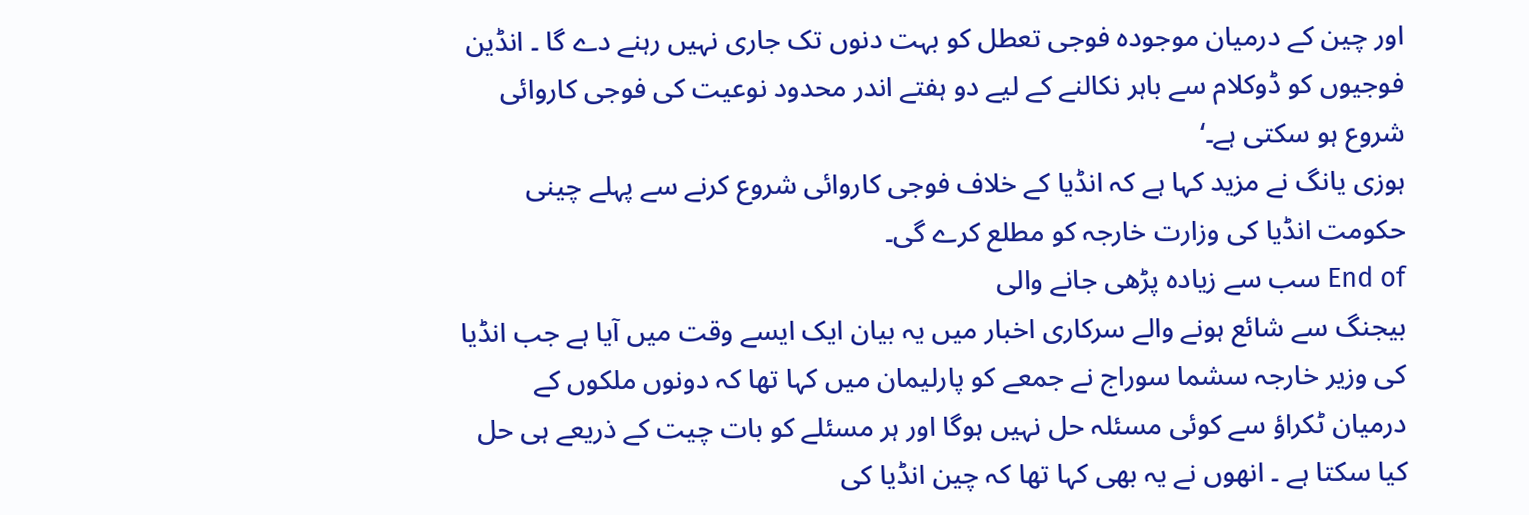اور چین کے درمیان موجودہ فوجی تعطل کو بہت دنوں تک جاری نہیں رہنے دے گا ۔ انڈین فوجیوں کو ڈوکلام سے باہر نکالنے کے لیے دو ہفتے اندر محدود نوعیت کی فوجی کاروائی شروع ہو سکتی ہے۔‘
ہوزی یانگ نے مزید کہا ہے کہ انڈیا کے خلاف فوجی کاروائی شروع کرنے سے پہلے چینی حکومت انڈیا کی وزارت خارجہ کو مطلع کرے گی۔
End of سب سے زیادہ پڑھی جانے والی
بیجنگ سے شائع ہونے والے سرکاری اخبار میں یہ بیان ایک ایسے وقت میں آیا ہے جب انڈیا کی وزیر خارجہ سشما سوراج نے جمعے کو پارلیمان میں کہا تھا کہ دونوں ملکوں کے درمیان ٹکراؤ سے کوئی مسئلہ حل نہیں ہوگا اور ہر مسئلے کو بات چیت کے ذریعے ہی حل کیا سکتا ہے ۔ انھوں نے یہ بھی کہا تھا کہ چین انڈیا کی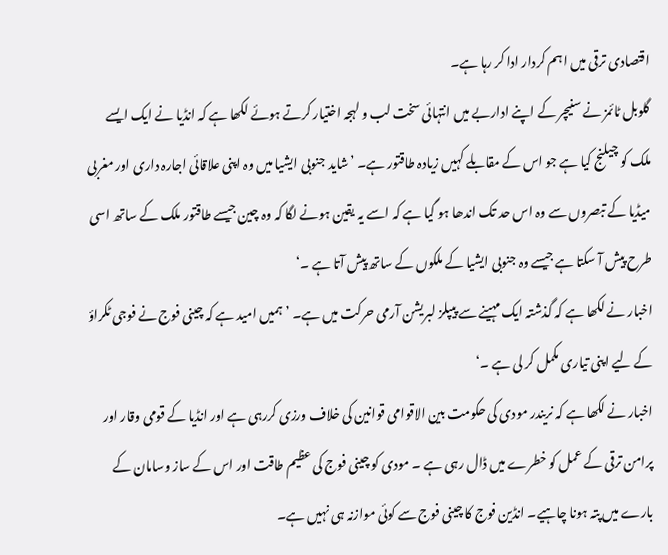اقتصادی ترقی میں اہم کردار ادا کر رہا ہے۔
گلوبل ٹائمز نے سنیچر کے اپنے اداربے میں انتہائی سخت لب و لہجہ اختیار کرتے ہوئے لکھا ہے کہ انڈیا نے ایک ایسے ملک کو چیلنج کیا ہے جو اس کے مقابلے کہیں زیادہ طاقتور ہے۔ ’شاید جنوبی ایشیا میں وہ اپنی علاقائی اجارہ داری اور مغربی میڈیا کے تبصروں سے وہ اس حد تک اندھا ہو گیا ہے کہ اسے یہ یقین ہونے لگا کہ وہ چین جیسے طاقتور ملک کے ساتھ اسی طرح پیش آ سکتا ہے جیسے وہ جنوبی ایشیا کے ملکوں کے ساتھ پیش آتا ہے ۔‘
اخبار نے لکھا ہے کہ گذشتہ ایک مہینے سے پیپلز لبریشن آرمی حرکت میں ہے۔ ’ہمیں امید ہے کہ چینی فوج نے فوجی ٹکراؤ کے لیے اپنی تیاری مکمل کر لی ہے ۔‘
اخبار نے لکھا ہے کہ نریندر مودی کی حکومت بین الاقوامی قوانین کی خلاف ورزی کررہی ہے اور انڈیا کے قومی وقار اور پرامن ترقی کے عمل کو خطرے میں ڈال رہی ہے ۔ مودی کو چینی فوج کی عظیم طاقت اور اس کے ساز وسامان کے بارے میں پتہ ہونا چاہیے۔ انڈین فوج کا چینی فوج سے کوئی موازنہ ہی نہیں ہے۔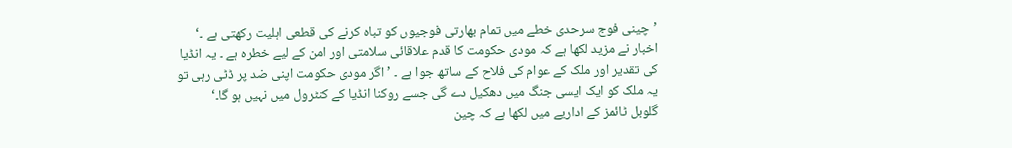’چینی فوج سرحدی خطے میں تمام بھارتی فوجیوں کو تباہ کرنے کی قطعی اہلیت رکھتی ہے ۔‘
اخبار نے مزید لکھا ہے کہ مودی حکومت کا قدم علاقائی سلامتی اور امن کے لیے خطرہ ہے ۔ یہ انڈیا کی تقدیر اور ملک کے عوام کی فلاح کے ساتھ جوا ہے ۔ ’اگر مودی حکومت اپنی ضد پر ڈٹی رہی تو یہ ملک کو ایک ایسی جنگ میں دھکیل دے گی جسے روکنا انڈیا کے کنٹرول میں نہیں ہو گا۔‘
گلوبل ٹائمز کے اداریے میں لکھا ہے کہ چین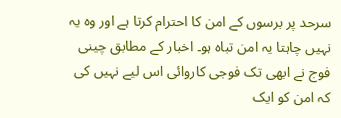سرحد پر برسوں کے امن کا احترام کرتا ہے اور وہ یہ نہیں چاہتا یہ امن تباہ ہو۔ اخبار کے مطابق چینی فوج نے ابھی تک فوجی کاروائی اس لیے نہیں کی کہ امن کو ایک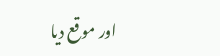اور موقع دیا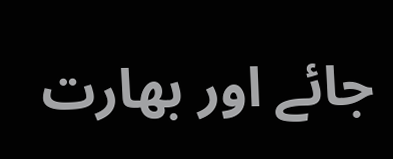جائے اور بھارت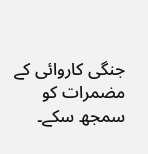جنگی کاروائی کے مضمرات کو سمجھ سکے۔